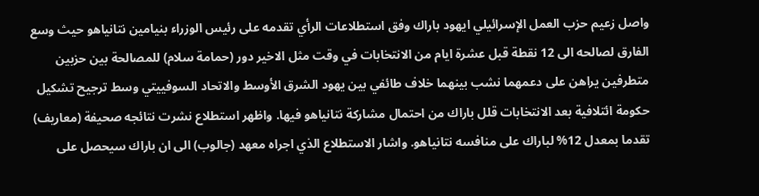واصل زعيم حزب العمل الإسرائيلي ايهود باراك وفق استطلاعات الرأي تقدمه على رئيس الوزراء بنيامين نتانياهو حيث وسع الفارق لصالحه الى 12 نقطة قبل عشرة ايام من الانتخابات في وقت مثل الاخير دور (حمامة سلام) للمصالحة بين حزبين متطرفين يراهن على دعمهما نشب بينهما خلاف طائفي بين يهود الشرق الأوسط والاتحاد السوفييتي وسط ترجيح تشكيل حكومة ائتلافية بعد الانتخابات قلل باراك من احتمال مشاركة نتانياهو فيها. واظهر استطلاع نشرت نتائجه صحيفة (معاريف) تقدما بمعدل 12% لباراك على منافسه نتانياهو. واشار الاستطلاع الذي اجراه معهد (جالوب) الى ان باراك سيحصل على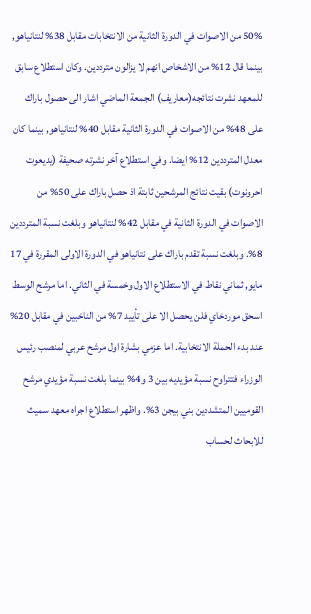50% من الاصوات في الدورة الثانية من الانتخابات مقابل 38% لنتانياهو, بينما قال 12% من الاشخاص انهم لا يزالون مترددين. وكان استطلاع سابق للمعهد نشرت نتائجه(معاريف) الجمعة الماضي اشار الى حصول باراك على 48% من الاصوات في الدورة الثانية مقابل 40% لنتانياهو, بينما كان معدل المترددين 12% ايضا. وفي استطلاع آخر نشرته صحيفة (يديعوت احرونوت) بقيت نتائج المرشحين ثابتة اذ حصل باراك على 50% من الاصوات في الدورة الثانية في مقابل 42% لنتانياهو وبلغت نسبة المترددين 8%. وبلغت نسبة تقدم باراك على نتانياهو في الدورة الاولى المقررة في 17 مايو, ثماني نقاط في الاستطلاع الاول وخمسة في الثاني. اما مرشح الوسط اسحق موردخاي فلن يحصل الا على تأييد 7% من الناخبين في مقابل 20% عند بدء الحملة الانتخابية. اما عزمي بشارة اول مرشح عربي لمنصب رئيس الوزراء فتتراوح نسبة مؤيديه بين 3 و4% بينما بلغت نسبة مؤيدي مرشح القوميين المتشددين بني بيجن 3%. واظهر استطلاع اجراه معهد سميث للابحاث لحساب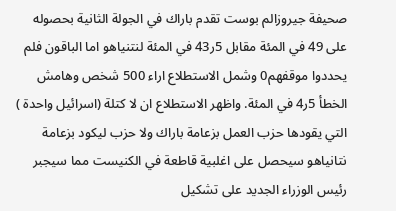صحيفة جيروزالم بوست تقدم باراك في الجولة الثانية بحصوله على 49 في المئة مقابل 5ر43 في المئة لنتنياهو اما الباقون فلم يحددوا موقفهم0 وشمل الاستطلاع اراء 500 شخص وهامش الخطأ 5ر4 في المئة. واظهر الاستطلاع ان لا كتلة (اسرائيل واحدة ) التي يقودها حزب العمل بزعامة باراك ولا حزب ليكود بزعامة نتانياهو سيحصل على اغلبية قاطعة في الكنيست مما سيجبر رئيس الوزراء الجديد على تشكيل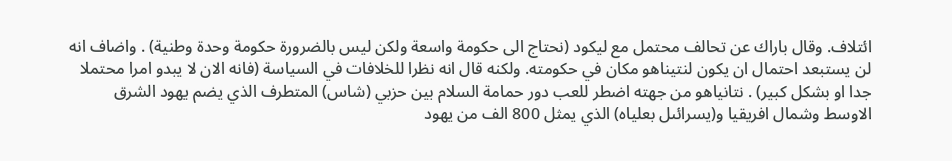ائتلاف. وقال باراك عن تحالف محتمل مع ليكود (نحتاج الى حكومة واسعة ولكن ليس بالضرورة حكومة وحدة وطنية) . واضاف انه لن يستبعد احتمال ان يكون لنتيناهو مكان في حكومته. ولكنه قال انه نظرا للخلافات في السياسة (فانه الان لا يبدو امرا محتملا جدا او بشكل كبير) . نتانياهو من جهته اضطر للعب دور حمامة السلام بين حزبي (شاس) المتطرف الذي يضم يهود الشرق الاوسط وشمال افريقيا و(يسرائىل بعلياه) الذي يمثل 800 الف من يهود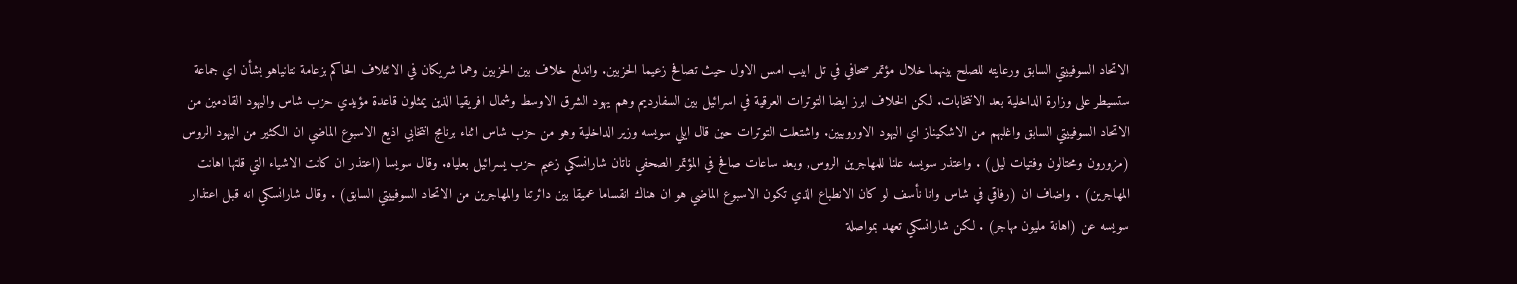الاتحاد السوفييتي السابق ورعايته للصلح بينهما خلال مؤتمر صحافي في تل ابيب امس الاول حيث تصافح زعيما الحزبين. واندلع خلاف بين الحزبين وهما شريكان في الائتلاف الحاكم بزعامة نتانياهو بشأن اي جماعة ستسيطر على وزارة الداخلية بعد الانتخابات. لكن الخلاف ابرز ايضا التوترات العرقية في اسرائيل بين السفارديم وهم يهود الشرق الاوسط وشمال افريقيا الذين يمثلون قاعدة مؤيدي حزب شاس واليهود القادمين من الاتحاد السوفييتي السابق واغلبهم من الاشكيناز اي اليهود الاوروبيين. واشتعلت التوترات حين قال ايلي سويسه وزير الداخلية وهو من حزب شاس اثناء برنامج انتخابي اذيع الاسبوع الماضي ان الكثير من اليهود الروس (مزورون ومحتالون وفتيات ليل) . واعتذر سويسه علنا للمهاجرين الروس, وبعد ساعات صافح في المؤتمر الصحفي ناتان شارانسكي زعيم حزب يسرائيل بعلياه. وقال سويسا (اعتذر ان كانت الاشياء التي قلتها اهانت المهاجرين) . واضاف ان (رفاقي في شاس وانا نأسف لو كان الانطباع الذي تكون الاسبوع الماضي هو ان هناك انقساما عميقا بين دائرتنا والمهاجرين من الاتحاد السوفييتي السابق) . وقال شارانسكي انه قبل اعتذار سويسه عن (اهانة مليون مهاجر) . لكن شارانسكي تعهد بمواصلة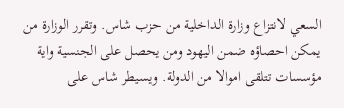السعي لانتزاع وزارة الداخلية من حزب شاس. وتقرر الوزارة من يمكن احصاؤه ضمن اليهود ومن يحصل على الجنسية واية مؤسسات تتلقى اموالا من الدولة. ويسيطر شاس على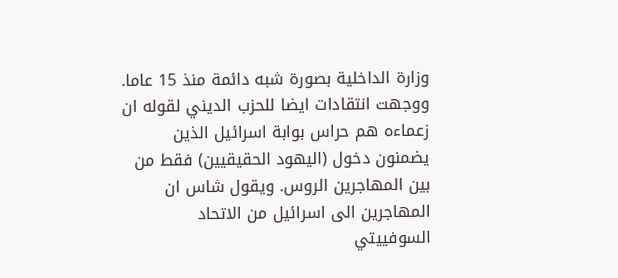وزارة الداخلية بصورة شبه دائمة منذ 15 عاما. ووجهت انتقادات ايضا للحزب الديني لقوله ان زعماءه هم حراس بوابة اسرائيل الذين يضمنون دخول (اليهود الحقيقيين) فقط من بين المهاجرين الروس. ويقول شاس ان المهاجرين الى اسرائيل من الاتحاد السوفييتي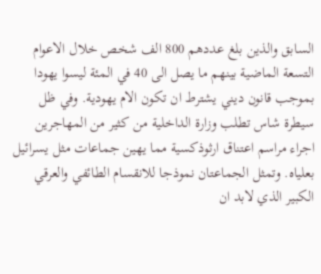السابق والذين بلغ عددهم 800 الف شخص خلال الاعوام التسعة الماضية بينهم ما يصل الى 40 في المئة ليسوا يهودا بموجب قانون ديني يشترط ان تكون الام يهودية. وفي ظل سيطرة شاس تطلب وزارة الداخلية من كثير من المهاجرين اجراء مراسم اعتناق ارثوذكسية مما يهين جماعات مثل يسرائيل بعلياه. وتمثل الجماعتان نموذجا للانقسام الطائفي والعرقي الكبير الذي لابد ان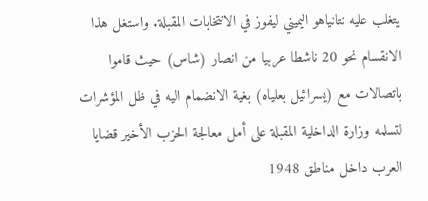يتغلب عليه نتانياهو اليميني ليفوز في الانتخابات المقبلة. واستغل هذا الانقسام نحو 20 ناشطا عربيا من انصار (شاس) حيث قاموا باتصالات مع (يسرائيل بعلياه) بغية الانضمام اليه في ظل المؤشرات لتسلمه وزارة الداخلية المقبلة على أمل معالجة الحزب الأخير قضايا العرب داخل مناطق 1948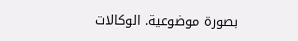بصورة موضوعية. الوكالات